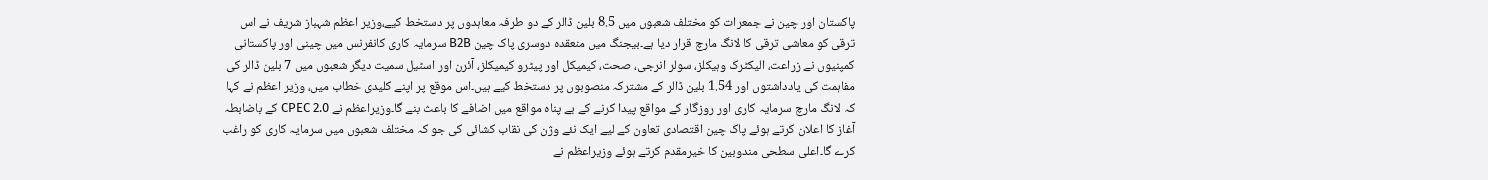پاکستان اور چین نے جمعرات کو مختلف شعبوں میں 8.5 بلین ڈالر کے دو طرفہ معاہدوں پر دستخط کیے،وزیر اعظم شہباز شریف نے اس ترقی کو معاشی ترقی کا لانگ مارچ قرار دیا ہے۔بیجنگ میں منعقدہ دوسری پاک چین B2B سرمایہ کاری کانفرنس میں چینی اور پاکستانی کمپنیوں نے زراعت، الیکٹرک وہیکلز، سولر انرجی، صحت، کیمیکل اور پیٹرو کیمیکلز، آئرن اور اسٹیل سمیت دیگر شعبوں میں 7 بلین ڈالر کی مفاہمت کی یادداشتوں اور 1.54 بلین ڈالر کے مشترکہ منصوبوں پر دستخط کیے ہیں۔اس موقع پر اپنے کلیدی خطاب میں، وزیر اعظم نے کہا کہ لانگ مارچ سرمایہ کاری اور روزگار کے مواقع پیدا کرنے کے بے پناہ مواقع میں اضافے کا باعث بنے گا۔وزیراعظم نے CPEC 2.0 کے باضابطہ آغاز کا اعلان کرتے ہوئے پاک چین اقتصادی تعاون کے لیے ایک نئے وژن کی نقاب کشائی کی جو کہ مختلف شعبوں میں سرمایہ کاری کو راغب کرے گا۔اعلی سطحی مندوبین کا خیرمقدم کرتے ہوئے وزیراعظم نے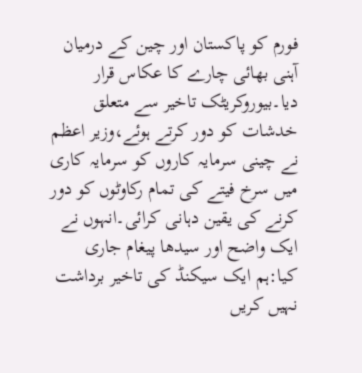فورم کو پاکستان اور چین کے درمیان آہنی بھائی چارے کا عکاس قرار دیا۔بیوروکریٹک تاخیر سے متعلق خدشات کو دور کرتے ہوئے،وزیر اعظم نے چینی سرمایہ کاروں کو سرمایہ کاری میں سرخ فیتے کی تمام رکاوٹوں کو دور کرنے کی یقین دہانی کرائی۔انہوں نے ایک واضح اور سیدھا پیغام جاری کیا:ہم ایک سیکنڈ کی تاخیر برداشت نہیں کریں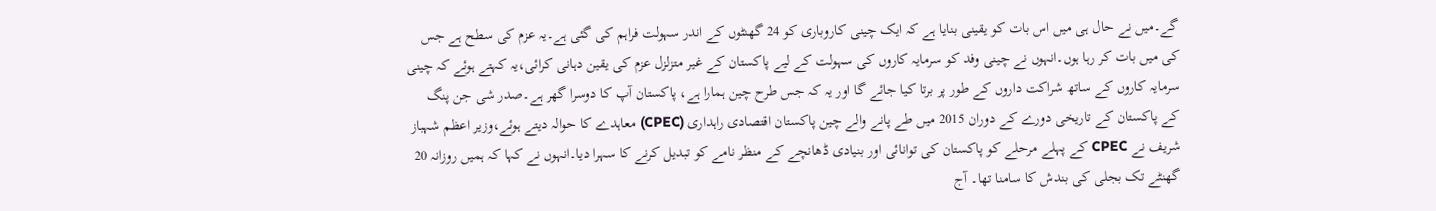گے۔میں نے حال ہی میں اس بات کو یقینی بنایا ہے کہ ایک چینی کاروباری کو 24 گھنٹوں کے اندر سہولت فراہم کی گئی ہے۔یہ عزم کی سطح ہے جس کی میں بات کر رہا ہوں۔انہوں نے چینی وفد کو سرمایہ کاروں کی سہولت کے لیے پاکستان کے غیر متزلزل عزم کی یقین دہانی کرائی،یہ کہتے ہوئے کہ چینی سرمایہ کاروں کے ساتھ شراکت داروں کے طور پر برتا کیا جائے گا اور یہ کہ جس طرح چین ہمارا ہے، پاکستان آپ کا دوسرا گھر ہے۔صدر شی جن پنگ کے پاکستان کے تاریخی دورے کے دوران 2015 میں طے پانے والے چین پاکستان اقتصادی راہداری (CPEC) معاہدے کا حوالہ دیتے ہوئے،وزیر اعظم شہباز شریف نے CPEC کے پہلے مرحلے کو پاکستان کی توانائی اور بنیادی ڈھانچے کے منظر نامے کو تبدیل کرنے کا سہرا دیا۔انہوں نے کہا کہ ہمیں روزانہ 20 گھنٹے تک بجلی کی بندش کا سامنا تھا۔ آج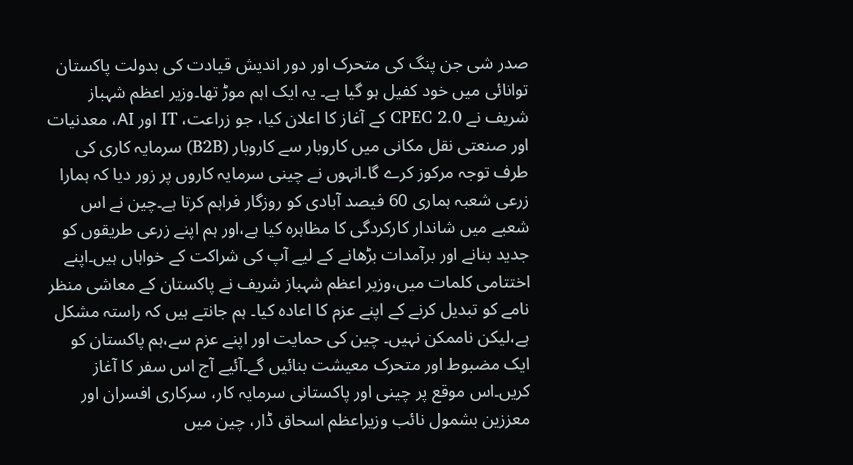صدر شی جن پنگ کی متحرک اور دور اندیش قیادت کی بدولت پاکستان توانائی میں خود کفیل ہو گیا ہے۔ یہ ایک اہم موڑ تھا۔وزیر اعظم شہباز شریف نے CPEC 2.0 کے آغاز کا اعلان کیا، جو زراعت، IT اور AI، معدنیات اور صنعتی نقل مکانی میں کاروبار سے کاروبار (B2B) سرمایہ کاری کی طرف توجہ مرکوز کرے گا۔انہوں نے چینی سرمایہ کاروں پر زور دیا کہ ہمارا زرعی شعبہ ہماری 60 فیصد آبادی کو روزگار فراہم کرتا ہے۔چین نے اس شعبے میں شاندار کارکردگی کا مظاہرہ کیا ہے،اور ہم اپنے زرعی طریقوں کو جدید بنانے اور برآمدات بڑھانے کے لیے آپ کی شراکت کے خواہاں ہیں۔اپنے اختتامی کلمات میں،وزیر اعظم شہباز شریف نے پاکستان کے معاشی منظر نامے کو تبدیل کرنے کے اپنے عزم کا اعادہ کیا۔ ہم جانتے ہیں کہ راستہ مشکل ہے،لیکن ناممکن نہیں۔ چین کی حمایت اور اپنے عزم سے،ہم پاکستان کو ایک مضبوط اور متحرک معیشت بنائیں گے۔آئیے آج اس سفر کا آغاز کریں۔اس موقع پر چینی اور پاکستانی سرمایہ کار، سرکاری افسران اور معززین بشمول نائب وزیراعظم اسحاق ڈار، چین میں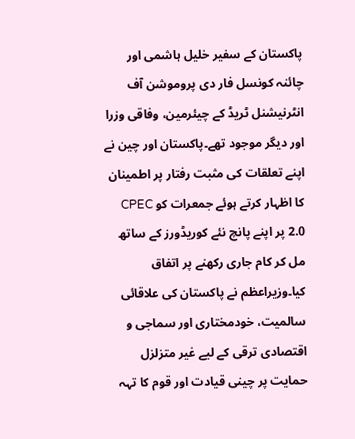پاکستان کے سفیر خلیل ہاشمی اور چائنہ کونسل فار دی پروموشن آف انٹرنیشنل ٹریڈ کے چیئرمین، وفاقی وزرا اور دیگر موجود تھے۔پاکستان اور چین نے اپنے تعلقات کی مثبت رفتار پر اطمینان کا اظہار کرتے ہوئے جمعرات کو CPEC 2.0 پر اپنے پانچ نئے کوریڈورز کے ساتھ مل کر کام جاری رکھنے پر اتفاق کیا۔وزیراعظم نے پاکستان کی علاقائی سالمیت، خودمختاری اور سماجی و اقتصادی ترقی کے لیے غیر متزلزل حمایت پر چینی قیادت اور قوم کا تہہ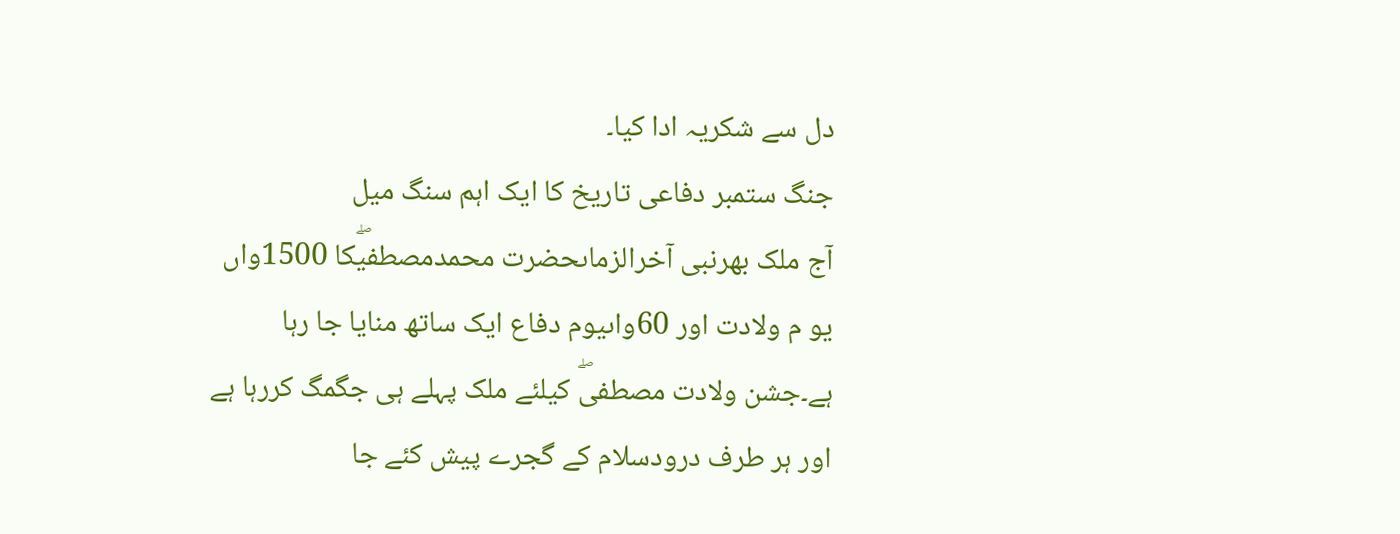دل سے شکریہ ادا کیا۔
جنگ ستمبر دفاعی تاریخ کا ایک اہم سنگ میل
آج ملک بھرنبی آخرالزماںحضرت محمدمصطفیۖکا 1500واں یو م ولادت اور 60واںیوم دفاع ایک ساتھ منایا جا رہا ہے۔جشن ولادت مصطفیۖ کیلئے ملک پہلے ہی جگمگ کررہا ہے اور ہر طرف درودسلام کے گجرے پیش کئے جا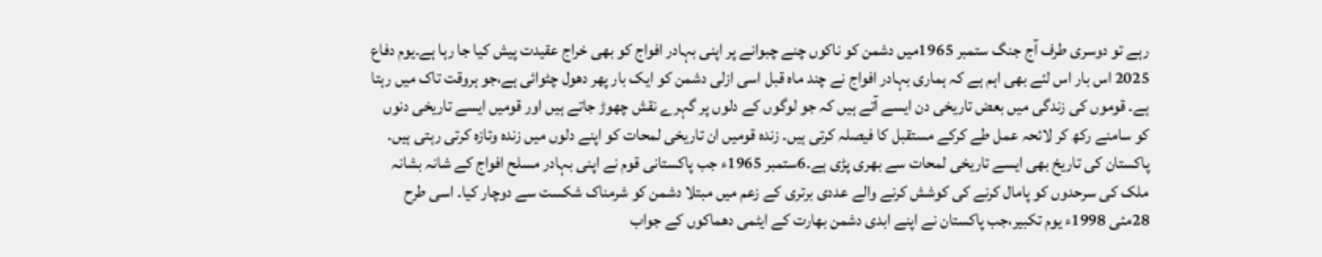رہے تو دوسری طرف آج جنگ ستمبر 1965میں دشمن کو ناکوں چنے چبوانے پر اپنی بہادر افواج کو بھی خراج عقیدت پیش کیا جا رہا ہے۔یوم دفاع 2025 اس بار اس لئے بھی اہم ہے کہ ہماری بہادر افواج نے چند ماہ قبل اسی ازلی دشمن کو ایک بار پھر دھول چٹوائی ہے،جو ہروقت تاک میں رہتا ہے۔ قوموں کی زندگی میں بعض تاریخی دن ایسے آتے ہیں کہ جو لوگوں کے دلوں پر گہرے نقش چھوڑ جاتے ہیں اور قومیں ایسے تاریخی دنوں کو سامنے رکھ کر لائحہ عمل طے کرکے مستقبل کا فیصلہ کرتی ہیں۔ زندہ قومیں ان تاریخی لمحات کو اپنے دلوں میں زندہ وتازہ کرتی رہتی ہیں۔ پاکستان کی تاریخ بھی ایسے تاریخی لمحات سے بھری پڑی ہے۔6ستمبر 1965ء جب پاکستانی قوم نے اپنی بہادر مسلح افواج کے شانہ بشانہ ملک کی سرحدوں کو پامال کرنے کی کوشش کرنے والے عددی برتری کے زعم میں مبتلا دشمن کو شرمناک شکست سے دوچار کیا۔ اسی طرح 28مئی 1998ء یوم تکبیر،جب پاکستان نے اپنے ابدی دشمن بھارت کے ایٹمی دھماکوں کے جواب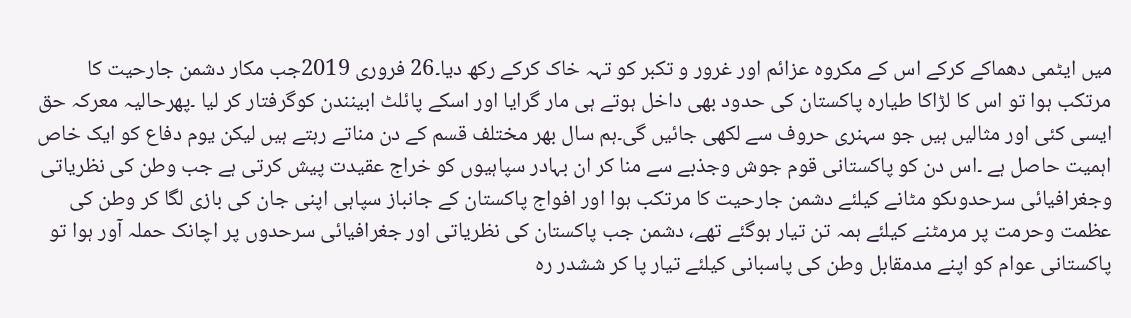میں ایٹمی دھماکے کرکے اس کے مکروہ عزائم اور غرور و تکبر کو تہہ خاک کرکے رکھ دیا۔26 فروری 2019جب مکار دشمن جارحیت کا مرتکب ہوا تو اس کا لڑاکا طیارہ پاکستان کی حدود بھی داخل ہوتے ہی مار گرایا اور اسکے پائلٹ ابینندن کوگرفتار کر لیا ۔پھرحالیہ معرکہ حق ایسی کئی اور مثالیں ہیں جو سہنری حروف سے لکھی جائیں گی۔ہم سال بھر مختلف قسم کے دن مناتے رہتے ہیں لیکن یوم دفاع کو ایک خاص اہمیت حاصل ہے ۔اس دن کو پاکستانی قوم جوش وجذبے سے منا کر ان بہادر سپاہیوں کو خراج عقیدت پیش کرتی ہے جب وطن کی نظریاتی وجغرافیائی سرحدوںکو مٹانے کیلئے دشمن جارحیت کا مرتکب ہوا اور افواج پاکستان کے جانباز سپاہی اپنی جان کی بازی لگا کر وطن کی عظمت وحرمت پر مرمٹنے کیلئے ہمہ تن تیار ہوگئے تھے، دشمن جب پاکستان کی نظریاتی اور جغرافیائی سرحدوں پر اچانک حملہ آور ہوا تو پاکستانی عوام کو اپنے مدمقابل وطن کی پاسبانی کیلئے تیار پا کر ششدر رہ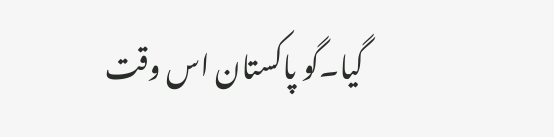گیا۔گو پاکستان اس وقت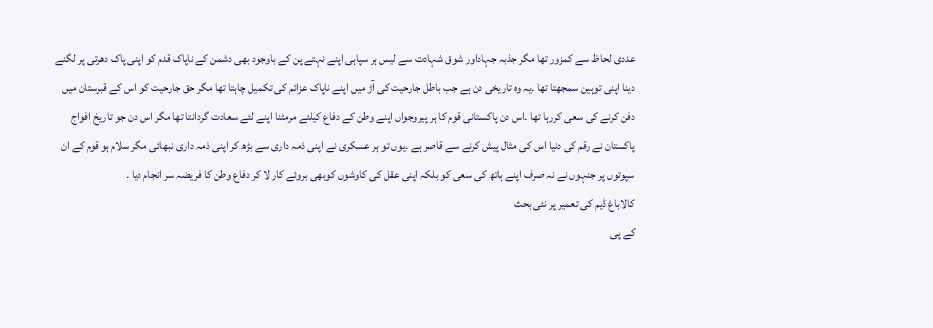عددی لحاظ سے کمزور تھا مگر جذبہ جہاداور شوق شہادت سے لیس ہر سپاہی اپنے نہتے پن کے باوجود بھی دشمن کے ناپاک قدم کو اپنی پاک دھرتی پر لگنے دینا اپنی توہین سمجھتا تھا ۔یہ وہ تاریخی دن ہے جب باطل جارحیت کی آڑ میں اپنے ناپاک عزائم کی تکمیل چاہتا تھا مگر حق جارحیت کو اس کے قبرستان میں دفن کرنے کی سعی کررہا تھا ۔اس دن پاکستانی قوم کا ہر پیروجواں اپنے وطن کے دفاع کیلئے مرمٹنا اپنے لئے سعادت گردانتا تھا مگر اس دن جو تاریخ افواج پاکستان نے رقم کی دنیا اس کی مثال پیش کرنے سے قاصر ہے ۔یوں تو ہر عسکری نے اپنی ذمہ داری سے بڑھ کر اپنی ذمہ داری نبھائی مگر سلام ہو قوم کے ان سپوتوں پر جنہوں نے نہ صرف اپنے ہاتھ کی سعی کو بلکہ اپنی عقل کی کاوشوں کوبھی بروئے کار لا کر دفاع وطن کا فریضہ سر انجام دیا ۔
کالاباغ ڈیم کی تعمیر پر نئی بحث
کے پی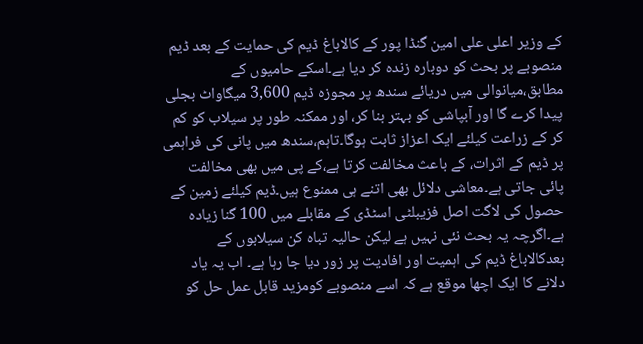کے وزیر اعلی علی امین گنڈا پور کے کالاباغ ڈیم کی حمایت کے بعد ڈیم منصوبے پر بحث کو دوبارہ زندہ کر دیا ہے۔اسکے حامیوں کے مطابق،میانوالی میں دریائے سندھ پر مجوزہ ڈیم 3,600 میگاواٹ بجلی پیدا کرے گا اور آبپاشی کو بہتر بنا کر، اور ممکنہ طور پر سیلاب کو کم کر کے زراعت کیلئے ایک اعزاز ثابت ہوگا۔تاہم،سندھ میں پانی کی فراہمی پر ڈیم کے اثرات، کے باعث مخالفت کرتا ہے،کے پی میں بھی مخالفت پائی جاتی ہے۔معاشی دلائل بھی اتنے ہی ممنوع ہیں۔ڈیم کیلئے زمین کے حصول کی لاگت اصل فزیبلٹی اسٹڈی کے مقابلے میں 100 گنا زیادہ ہے۔اگرچہ یہ بحث نئی نہیں ہے لیکن حالیہ تباہ کن سیلابوں کے بعدکالاباغ ڈیم کی اہمیت اور افادیت پر زور دیا جا رہا ہے۔ اب یہ یاد دلانے کا ایک اچھا موقع ہے کہ اسے منصوبے کومزید قابل عمل حل کو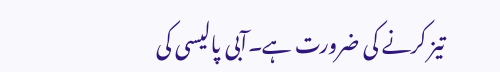تیز کرنے کی ضرورت ہے۔آبی پالیسی کی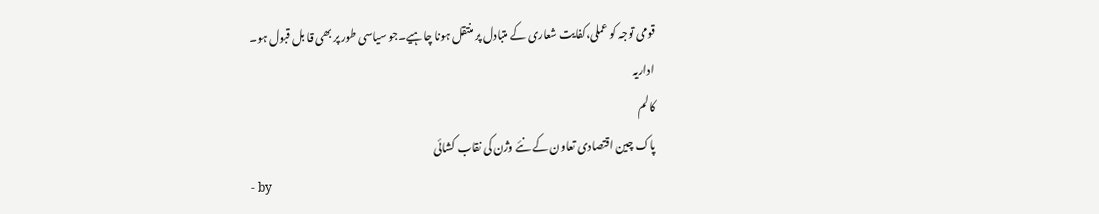قومی توجہ کو عملی،کفایت شعاری کے متبادل پر منتقل ہونا چاہیے۔جو سیاسی طور پر بھی قا بل قبول ہو۔
اداریہ
کالم
پاک چین اقتصادی تعاون کے نئے وژن کی نقاب کشائی
- by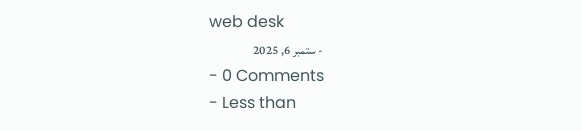web desk
- ستمبر 6, 2025
- 0 Comments
- Less than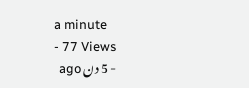a minute
- 77 Views
- 5 دن ago